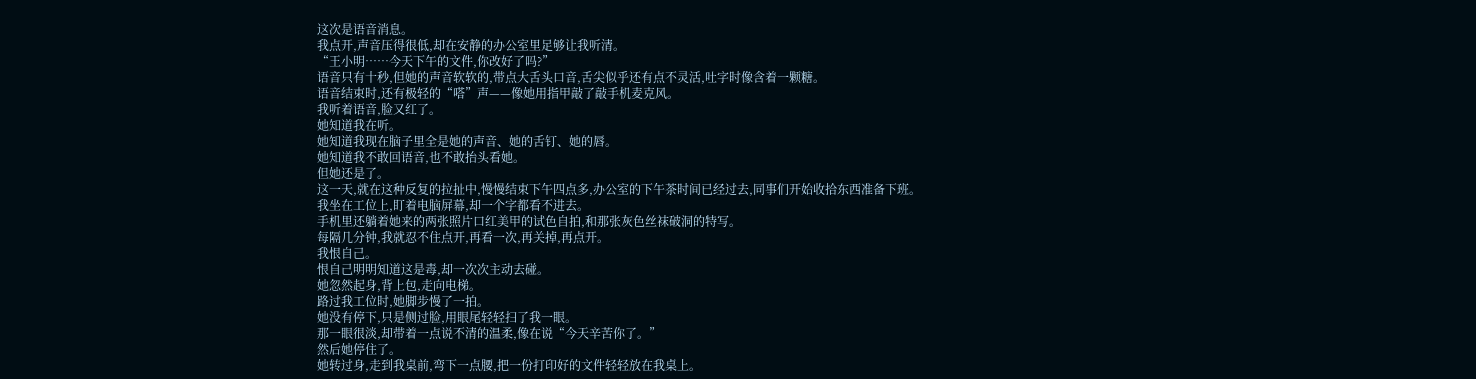这次是语音消息。
我点开,声音压得很低,却在安静的办公室里足够让我听清。
“王小明……今天下午的文件,你改好了吗?”
语音只有十秒,但她的声音软软的,带点大舌头口音,舌尖似乎还有点不灵活,吐字时像含着一颗糖。
语音结束时,还有极轻的“嗒”声——像她用指甲敲了敲手机麦克风。
我听着语音,脸又红了。
她知道我在听。
她知道我现在脑子里全是她的声音、她的舌钉、她的唇。
她知道我不敢回语音,也不敢抬头看她。
但她还是了。
这一天,就在这种反复的拉扯中,慢慢结束下午四点多,办公室的下午茶时间已经过去,同事们开始收拾东西准备下班。
我坐在工位上,盯着电脑屏幕,却一个字都看不进去。
手机里还躺着她来的两张照片口红美甲的试色自拍,和那张灰色丝袜破洞的特写。
每隔几分钟,我就忍不住点开,再看一次,再关掉,再点开。
我恨自己。
恨自己明明知道这是毒,却一次次主动去碰。
她忽然起身,背上包,走向电梯。
路过我工位时,她脚步慢了一拍。
她没有停下,只是侧过脸,用眼尾轻轻扫了我一眼。
那一眼很淡,却带着一点说不清的温柔,像在说“今天辛苦你了。”
然后她停住了。
她转过身,走到我桌前,弯下一点腰,把一份打印好的文件轻轻放在我桌上。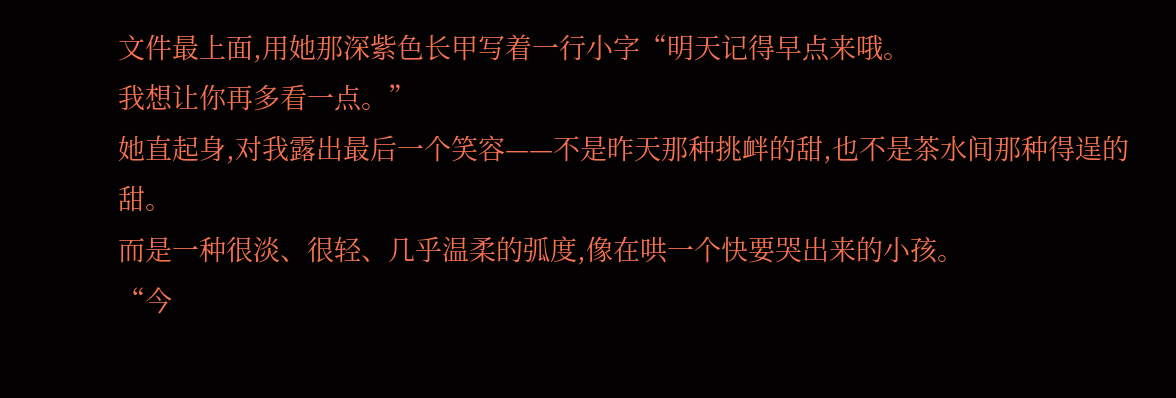文件最上面,用她那深紫色长甲写着一行小字“明天记得早点来哦。
我想让你再多看一点。”
她直起身,对我露出最后一个笑容——不是昨天那种挑衅的甜,也不是茶水间那种得逞的甜。
而是一种很淡、很轻、几乎温柔的弧度,像在哄一个快要哭出来的小孩。
“今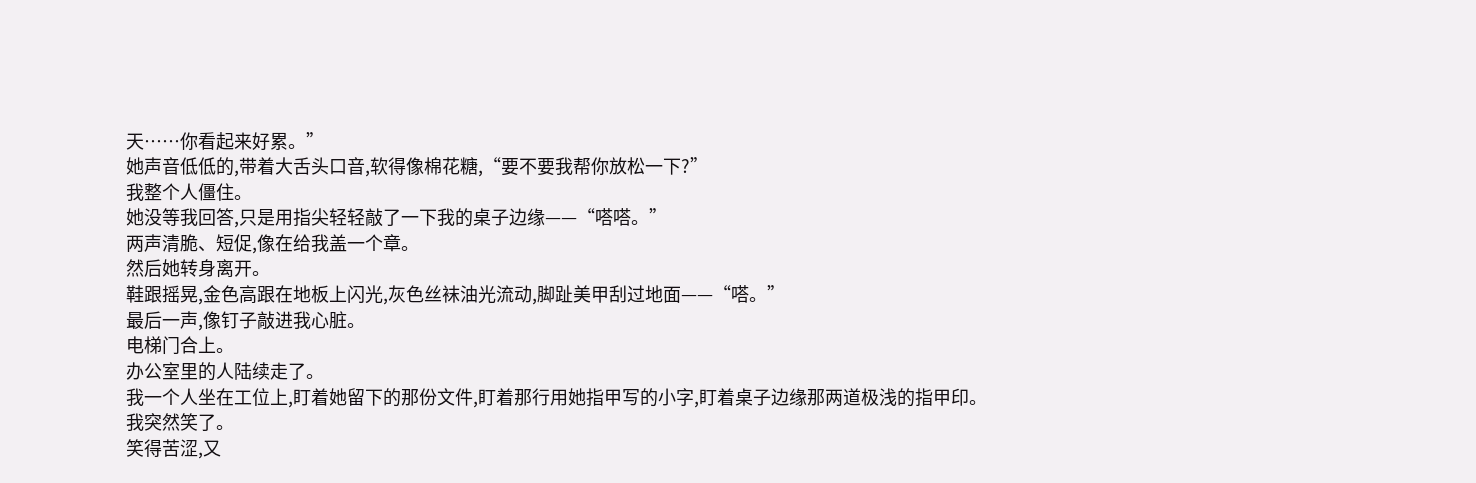天……你看起来好累。”
她声音低低的,带着大舌头口音,软得像棉花糖,“要不要我帮你放松一下?”
我整个人僵住。
她没等我回答,只是用指尖轻轻敲了一下我的桌子边缘——“嗒嗒。”
两声清脆、短促,像在给我盖一个章。
然后她转身离开。
鞋跟摇晃,金色高跟在地板上闪光,灰色丝袜油光流动,脚趾美甲刮过地面——“嗒。”
最后一声,像钉子敲进我心脏。
电梯门合上。
办公室里的人陆续走了。
我一个人坐在工位上,盯着她留下的那份文件,盯着那行用她指甲写的小字,盯着桌子边缘那两道极浅的指甲印。
我突然笑了。
笑得苦涩,又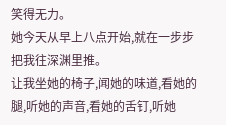笑得无力。
她今天从早上八点开始,就在一步步把我往深渊里推。
让我坐她的椅子,闻她的味道,看她的腿,听她的声音,看她的舌钉,听她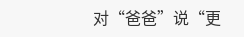对“爸爸”说“更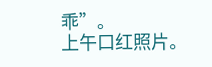乖”。
上午口红照片。